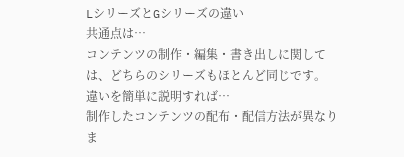LシリーズとGシリーズの違い
共通点は…
コンテンツの制作・編集・書き出しに関しては、どちらのシリーズもほとんど同じです。
違いを簡単に説明すれば…
制作したコンテンツの配布・配信方法が異なりま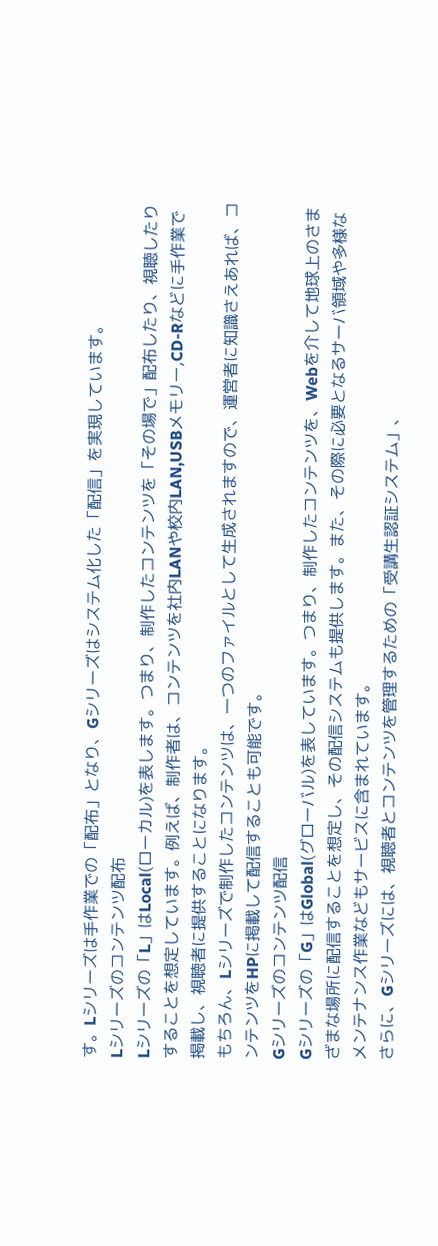す。Lシリーズは手作業での「配布」となり、Gシリーズはシステム化した「配信」を実現しています。
Lシリーズのコンテンツ配布
Lシリーズの「L」はLocal(ローカル)を表します。つまり、制作したコンテンツを「その場で」配布したり、視聴したりすることを想定しています。例えば、制作者は、コンテンツを社内LANや校内LAN,USBメモリー,CD-Rなどに手作業で掲載し、視聴者に提供することになります。
もちろん、Lシリーズで制作したコンテンツは、一つのファイルとして生成されますので、運営者に知識さえあれば、コンテンツをHPに掲載して配信することも可能です。
Gシリーズのコンテンツ配信
Gシリーズの「G」はGlobal(グローバル)を表しています。つまり、制作したコンテンツを、Webを介して地球上のさまざまな場所に配信することを想定し、その配信システムも提供します。また、その際に必要となるサーバ領域や多様なメンテナンス作業などもサービスに含まれています。
さらに、Gシリーズには、視聴者とコンテンツを管理するための「受講生認証システム」、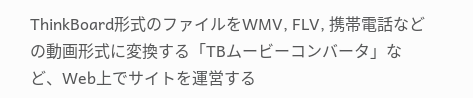ThinkBoard形式のファイルをWMV, FLV, 携帯電話などの動画形式に変換する「TBムービーコンバータ」など、Web上でサイトを運営する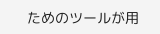ためのツールが用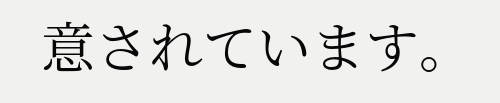意されています。